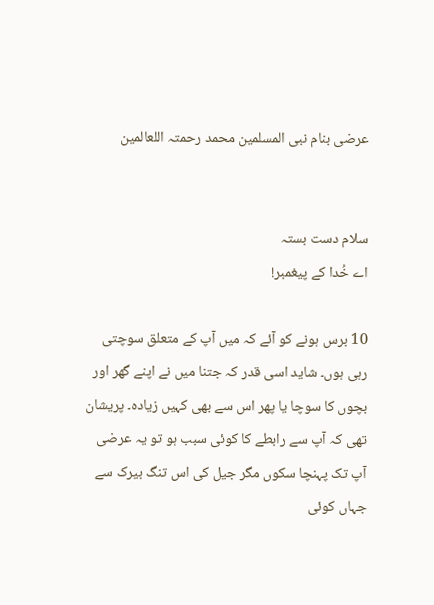عرضی بنام نبی المسلمین محمد رحمتہ اللعالمین


سلام دست بستہ
اے خُدا کے پیغمبر!

10 برس ہونے کو آئے کہ میں آپ کے متعلق سوچتی رہی ہوں۔ شاید اسی قدر کہ جتنا میں نے اپنے گھر اور بچوں کا سوچا یا پھر اس سے بھی کہیں زیادہ۔ پریشان تھی کہ آپ سے رابطے کا کوئی سبب ہو تو یہ عرضی آپ تک پہنچا سکوں مگر جیل کی اس تنگ بیرک سے جہاں کوئی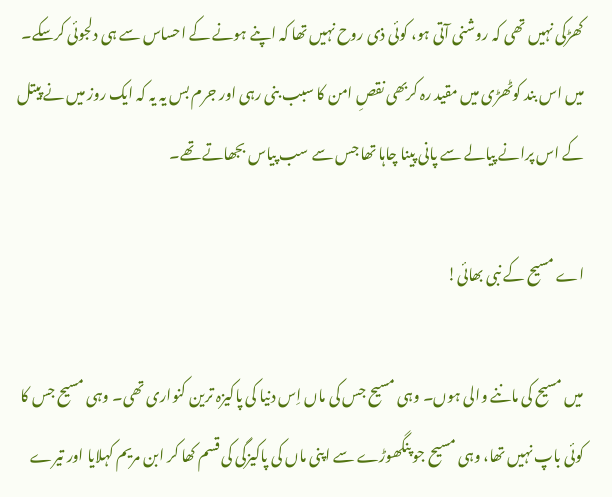کھڑکی نہیں تھی کہ روشنی آتی ہو، کوئی ذی روح نہیں تھا کہ اپنے ہونے کے احساس سے ہی دلجوئی کرسکے۔ میں اس بند کوٹھڑی میں مقید رہ کربھی نقصِ امن کا سبب بنی رہی اور جرم بس یہ یہ کہ ایک روز میں نے پیتل کے اس پرانے پیالے سے پانی پینا چاہا تھا جس سے سب پیاس بجھاتے تھے۔

اے مسیح کے نبی بھائی!

میں مسیح کی ماننے والی ہوں۔ وہی مسیح جس کی ماں اِس دنیا کی پاکیزہ ترین کنواری تھی۔ وہی مسیح جس کا کوئی باپ نہیں تھا، وہی مسیح جو پنگھوڑے سے اپنی ماں کی پاکیزگی کی قسم کھا کر ابن مریم کہلایا اور تیرے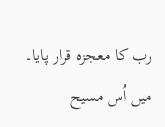رب کا معجزہ قرار پایا۔ میں اُس مسیح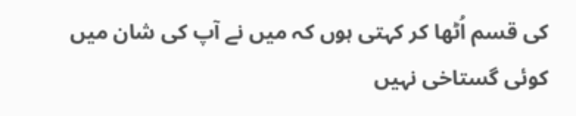کی قسم اُٹھا کر کہتی ہوں کہ میں نے آپ کی شان میں کوئی گستاخی نہیں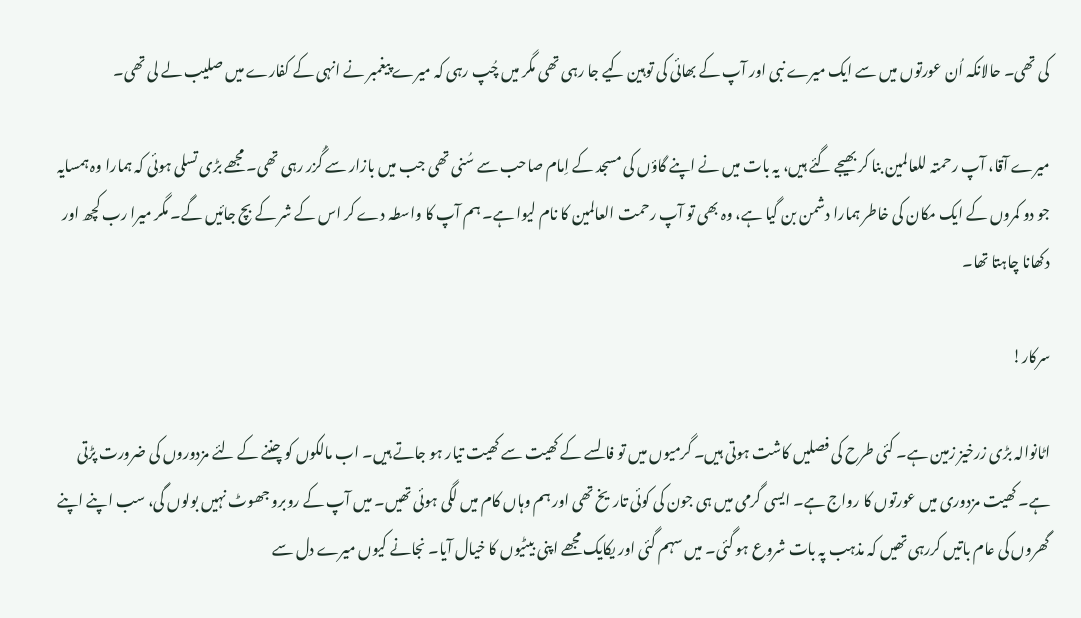کی تھی۔ حالانکہ اُن عورتوں میں سے ایک میرے نبی اور آپ کے بھائی کی توہین کیے جا رہی تھی مگر میں چُپ رہی کہ میرے پیغمبر نے انہی کے کفارے میں صلیب لے لی تھی۔

میرے آقا، آپ رحمتہ للعالمین بنا کر بھیجے گئے ہیں، یہ بات میں نے اپنے گاؤں کی مسجد کے اِمام صاحب سے سُنی تھی جب میں بازار سے گُزر رہی تھی۔ مجھے بڑی تسلی ہوئی کہ ہمارا وہ ہمسایہ جو دو کمروں کے ایک مکان کی خاطر ہمارا دشمن بن گیا ہے، وہ بھی تو آپ رحمت العالمین کا نام لیوا ہے۔ ہم آپ کا واسطہ دے کر اس کے شر کے بچ جائیں گے۔ مگر میرا رب کچھ اور دکھانا چاہتا تھا۔

سرکار!

اٹانوالہ بڑی زرخیز زمین ہے۔ کئی طرح کی فصلیں کاشت ہوتی ہیں۔ گرمیوں میں تو فالسے کے کھیت سے کھیت تیار ہو جاتے ہیں۔ اب مالکوں کو چننے کے لئے مزدوروں کی ضرورت پڑتی ہے۔ کھیت مزدوری میں عورتوں کا رواج ہے۔ ایسی گرمی میں ہی جون کی کوئی تاریخ تھی اور ہم وہاں کام میں لگی ہوئی تھیں۔ میں آپ کے روبرو جھوٹ نہیں بولوں گی، سب اپنے اپنے گھروں کی عام باتیں کررہی تھیں کہ مذہب پہ بات شروع ہو گئی۔ میں سہم گئی اور یکایک مجھے اپنی بیٹیوں کا خیال آیا۔ نجانے کیوں میرے دل سے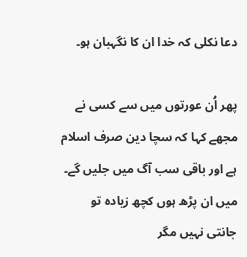دعا نکلی کہ خدا ان کا نگہبان ہو۔

پھر اُن عورتوں میں سے کسی نے مجھے کہا کہ سچا دین صرف اسلام ہے اور باقی سب آگ میں جلیں گے۔ میں ان پڑھ ہوں کچھ زیادہ تو جانتی نہیں مگر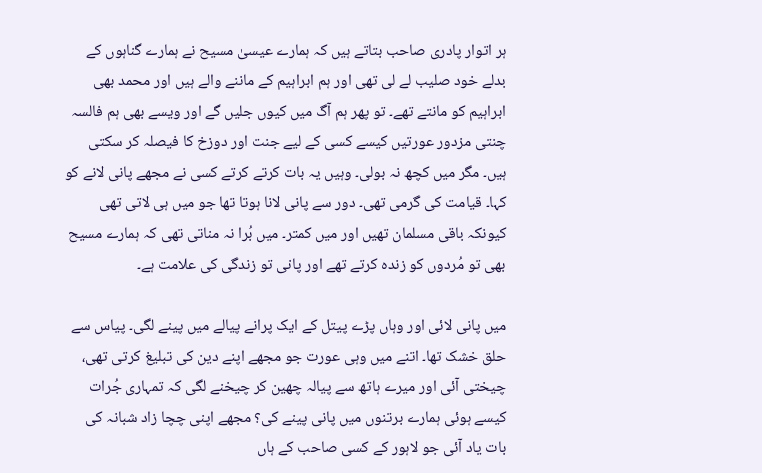ہر اتوار پادری صاحب بتاتے ہیں کہ ہمارے عیسیٰ مسیح نے ہمارے گناہوں کے بدلے خود صلیب لے لی تھی اور ہم ابراہیم کے ماننے والے ہیں اور محمد بھی ابراہیم کو مانتے تھے۔ تو پھر ہم آگ میں کیوں جلیں گے اور ویسے بھی ہم فالسہ چنتی مزدور عورتیں کیسے کسی کے لیے جنت اور دوزخ کا فیصلہ کر سکتی ہیں۔ مگر میں کچھ نہ بولی۔ وہیں یہ بات کرتے کرتے کسی نے مجھے پانی لانے کو کہا۔ قیامت کی گرمی تھی۔ دور سے پانی لانا ہوتا تھا جو میں ہی لاتی تھی کیونکہ باقی مسلمان تھیں اور میں کمتر۔ میں بُرا نہ مناتی تھی کہ ہمارے مسیح بھی تو مُردوں کو زندہ کرتے تھے اور پانی تو زندگی کی علامت ہے۔

میں پانی لائی اور وہاں پڑے پیتل کے ایک پرانے پیالے میں پینے لگی۔ پیاس سے حلق خشک تھا۔ اتنے میں وہی عورت جو مجھے اپنے دین کی تبلیغ کرتی تھی، چیختی آئی اور میرے ہاتھ سے پیالہ چھین کر چیخنے لگی کہ تمہاری جُرات کیسے ہوئی ہمارے برتنوں میں پانی پینے کی؟ مجھے اپنی چچا زاد شبانہ کی بات یاد آئی جو لاہور کے کسی صاحب کے ہاں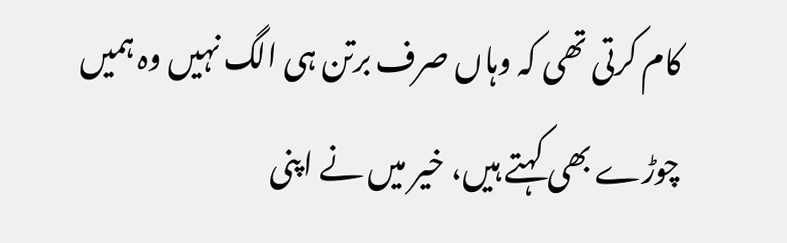کام کرتی تھی کہ وہاں صرف برتن ہی الگ نہیں وہ ہمیں چوڑے بھی کہتے ہیں، خیر میں نے اپنی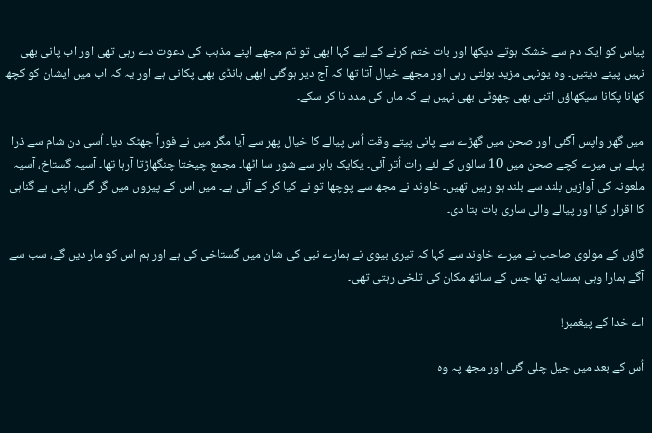پیاس کو ایک دم سے خشک ہوتے دیکھا اور بات ختم کرنے کے لیے کہا ابھی تو تم مجھے اپنے مذہب کی دعوت دے رہی تھی اور اب پانی بھی نہیں پینے دیتیں۔ وہ یونہی مزید بولتی رہی اور مجھے خیال آتا تھا کہ آج دیر ہوگئی ابھی ہانڈی بھی پکانی ہے اور یہ کہ اب میں ایشان کو کچھ کھانا پکانا سیکھاؤں اتنی بھی چھوٹی بھی نہیں ہے کہ ماں کی مدد نا کر سکے۔

میں گھر واپس آگئی اور صحن میں گھڑے سے پانی پیتے وقت اُس پیالے کا خیال پھر سے آیا مگر میں نے فوراً جھٹک دیا۔ اُسی دن شام سے ذرا پہلے ہی میرے کچے صحن میں 10 سالوں کے لئے رات اُتر آئی۔ یکایک باہر سے شور سا اٹھا۔ مجمع چیختا چنگھاڑتا آرہا تھا۔ آسیہ گستاخ، آسیہ ملعونہ کی آوازیں بلند سے بلند ہو رہیں تھیں۔ خاوند نے مجھ سے پوچھا تو نے کیا کر کے آئی ہے۔ میں اس کے پیروں میں گر گئی، اپنی بے گناہی کا اقرار کیا اور پیالے والی ساری بات بتا دی۔

گاؤں کے مولوی صاحب نے میرے خاوند سے کہا کہ تیری بیوی نے ہمارے نبی کی شان میں گستاخی کی ہے اور ہم اس کو مار دیں گے، سب سے آگے ہمارا وہی ہمسایہ تھا جس کے ساتھ مکان کی تلخی رہتی تھی۔

اے خدا کے پیغمبر!

اُس کے بعد میں جیل چلی گئی اور مجھ پہ وہ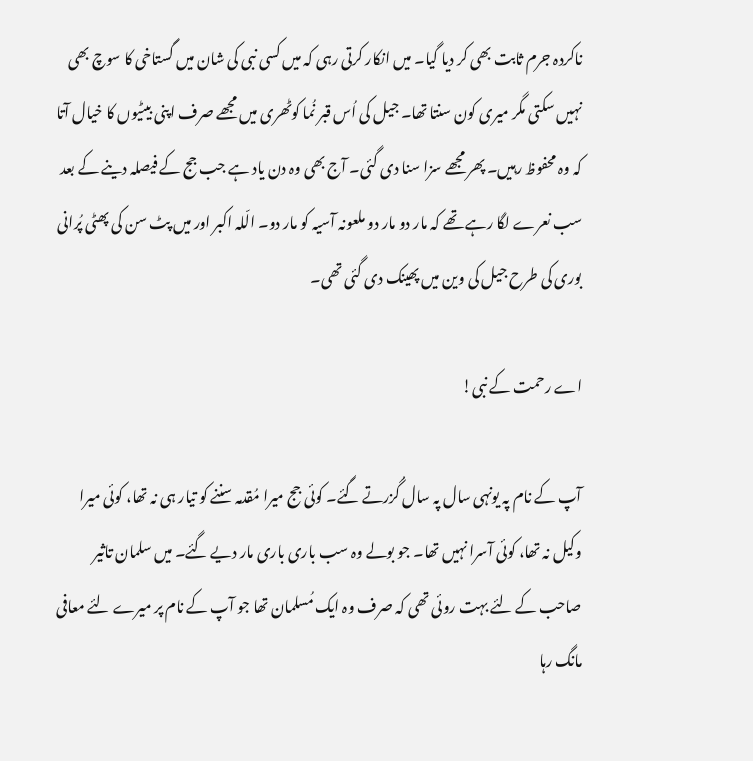ناکردہ جرم ثابت بھی کر دیا گیا۔ میں انکار کرتی رہی کہ میں کسی نبی کی شان میں گستاخی کا سوچ بھی نہیں سکتی مگر میری کون سنتا تھا۔ جیل کی اُس قبر نُما کوٹھری میں مجھے صرف اپنی بیٹیوں کا خیال آتا کہ وہ محفوظ رہیں۔ پھر مجھے سزا سنا دی گئی۔ آج بھی وہ دن یاد ہے جب جج کے فیصلہ دینے کے بعد سب نعرے لگا رہے تھے کہ مار دو مار دو ملعونہ آسیہ کو مار دو۔ الّلہ اکبر اور میں پٹ سن کی پھٹی پُرانی بوری کی طرح جیل کی وین میں پھینک دی گئی تھی۔

اے رحمت کے نبی!

آپ کے نام پہ یونہی سال پہ سال گُزرتے گئے۔ کوئی جج میرا مُقدمہ سننے کو تیار ہی نہ تھا، کوئی میرا وکیل نہ تھا، کوئی آسرا نہیں تھا۔ جو بولے وہ سب باری باری مار دیے گئے۔ میں سلمان تاثیر صاحب کے لئے بہت روئی تھی کہ صرف وہ ایک مُسلمان تھا جو آپ کے نام پر میرے لئے معافی مانگ رہا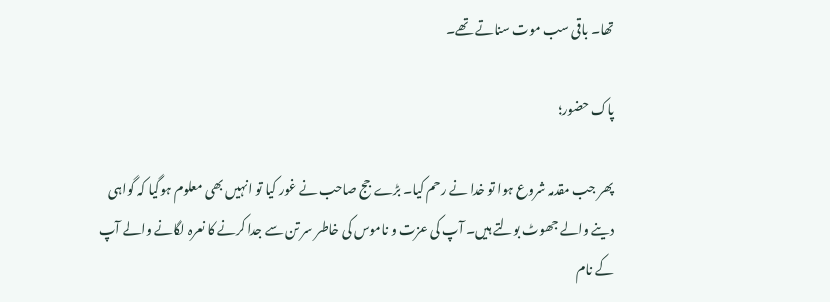تھا۔ باقی سب موت سناتے تھے۔

پاک حضور؛

پھر جب مقدمہ شروع ہوا تو خدا نے رحم کیا۔ بڑے جج صاحب نے غور کیا تو انہیں بھی معلوم ہوگیا کہ گواہی دینے والے جھوٹ بولتے ہیں۔ آپ کی عزت و ناموس کی خاطر سر تن سے جدا کرنے کا نعرہ لگانے والے آپ کے نام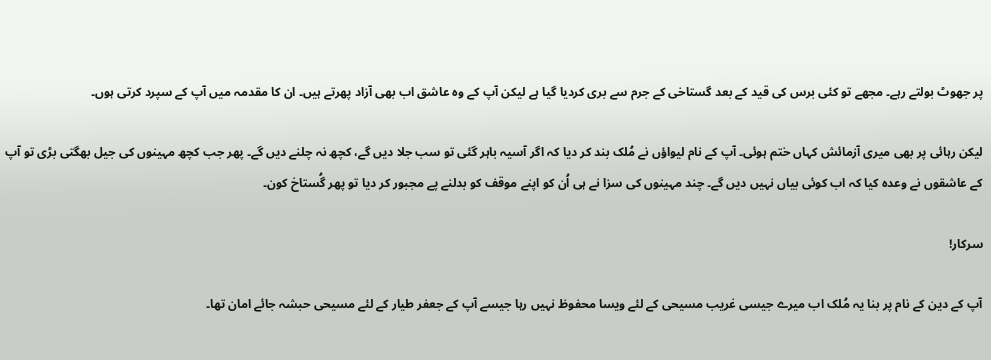پر جھوٹ بولتے رہے۔ مجھے تو کئی برس کی قید کے بعد گستاخی کے جرم سے بری کردیا گیا ہے لیکن آپ کے وہ عاشق اب بھی آزاد پھرتے ہیں۔ ان کا مقدمہ میں آپ کے سپرد کرتی ہوں۔

لیکن رہائی پر بھی میری آزمائش کہاں ختم ہوئی۔ آپ کے نام لیواؤں نے مُلک بند کر دیا کہ اگر آسیہ باہر گئی تو سب جلا دیں گے، کچھ نہ چلنے دیں گے۔ پھر جب کچھ مہینوں کی جیل بھگتی بڑی تو آپ کے عاشقوں نے وعدہ کیا کہ اب کوئی بیاں نہیں دیں گے۔ چند مہینوں کی سزا نے ہی اُن کو اپنے موقف کو بدلنے پے مجبور کر دیا تو پھر گُستاخ کون۔

سرکار!

آپ کے دین کے نام پر بنا یہ مُلک اب میرے جیسی غریب مسیحی کے لئے ویسا محفوظ نہیں رہا جیسے آپ کے جعفر طیار کے لئے مسیحی حبشہ جائے امان تھا۔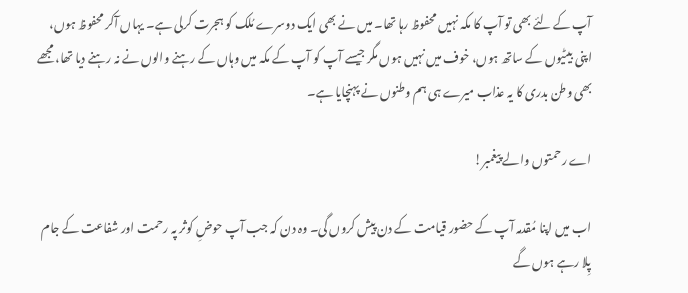آپ کے لئے بھی تو آپ کا مکہ نہیں محفوظ رہا تھا۔ میں نے بھی ایک دوسرے مُلک کو ہجرت کرلی ہے۔ یہاں آکر محفوظ ہوں، اپنی بیٹیوں کے ساتھ ہوں، خوف میں نہیں ہوں مگر جیسے آپ کو آپ کے مکہ میں وہاں کے رہنے والوں نے نہ رہنے دیا تھا، مجھے بھی وطن بدری کا یہ عذاب میرے ہی ہم وطنوں نے پہنچایا ہے۔

اے رحمتوں والے پیغمبر!

اب میں اپنا مُقدمہ آپ کے حضور قیامت کے دن پیش کروں گی۔ وہ دن کہ جب آپ حوضِ کوثر پہ رحمت اور شفاعت کے جام پِلا رہے ہوں گے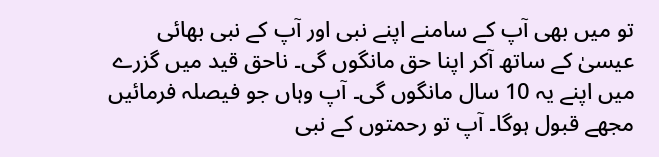تو میں بھی آپ کے سامنے اپنے نبی اور آپ کے نبی بھائی عیسیٰ کے ساتھ آکر اپنا حق مانگوں گی۔ ناحق قید میں گزرے میں اپنے یہ 10 سال مانگوں گی۔ آپ وہاں جو فیصلہ فرمائیں مجھے قبول ہوگا۔ آپ تو رحمتوں کے نبی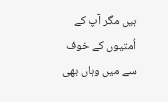ہیں مگر آپ کے اُمتیوں کے خوف سے میں وہاں بھی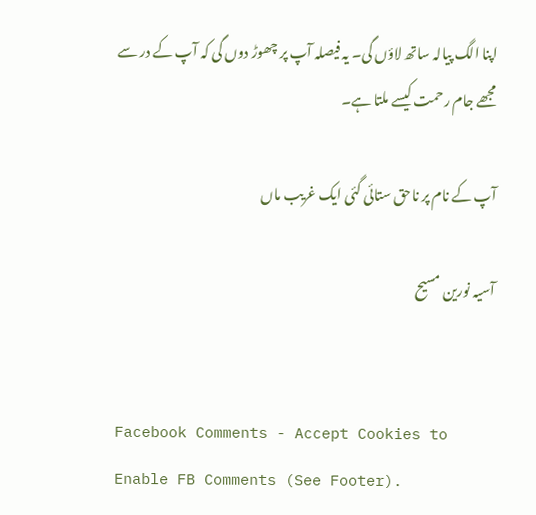اپنا الگ پیالہ ساتھ لاؤں گی۔ یہ فیصلہ آپ پر چھوڑ دوں گی کہ آپ کے در سے مجھے جام رحمت کیسے ملتا ہے۔

آپ کے نام پر ناحق ستائی گئی ایک غریب ماں

آسیہ نورین مسیح


Facebook Comments - Accept Cookies to Enable FB Comments (See Footer).